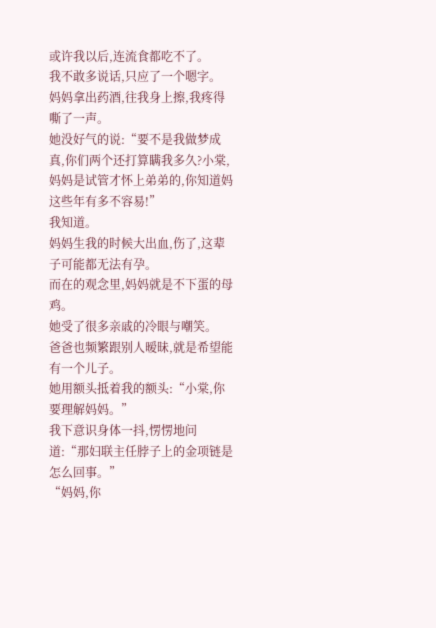或许我以后,连流食都吃不了。
我不敢多说话,只应了一个嗯字。
妈妈拿出药酒,往我身上擦,我疼得嘶了一声。
她没好气的说:“要不是我做梦成真,你们两个还打算瞒我多久?小棠,妈妈是试管才怀上弟弟的,你知道妈这些年有多不容易!”
我知道。
妈妈生我的时候大出血,伤了,这辈子可能都无法有孕。
而在的观念里,妈妈就是不下蛋的母鸡。
她受了很多亲戚的冷眼与嘲笑。
爸爸也频繁跟别人暧昧,就是希望能有一个儿子。
她用额头抵着我的额头:“小棠,你要理解妈妈。”
我下意识身体一抖,愣愣地问道:“那妇联主任脖子上的金项链是怎么回事。”
“妈妈,你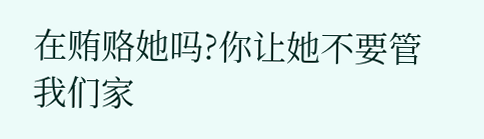在贿赂她吗?你让她不要管我们家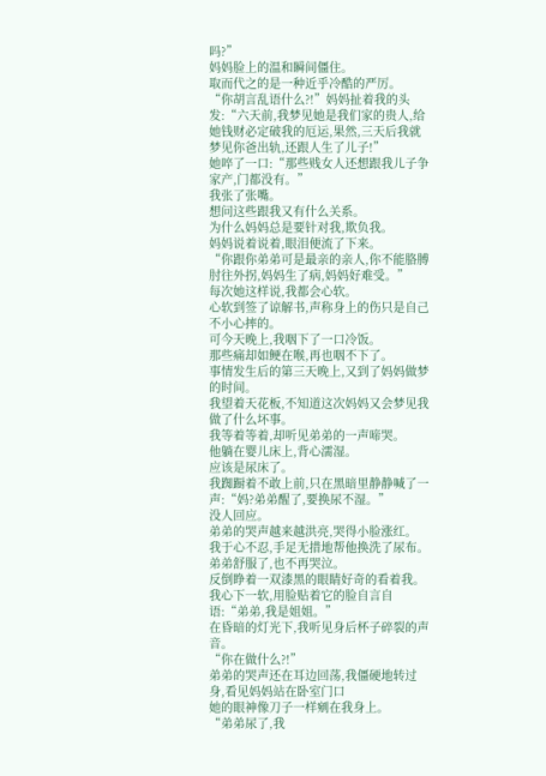吗?”
妈妈脸上的温和瞬间僵住。
取而代之的是一种近乎冷酷的严厉。
“你胡言乱语什么?!”妈妈扯着我的头发:“六天前,我梦见她是我们家的贵人,给她钱财必定破我的厄运,果然,三天后我就梦见你爸出轨,还跟人生了儿子!”
她啐了一口:“那些贱女人还想跟我儿子争家产,门都没有。”
我张了张嘴。
想问这些跟我又有什么关系。
为什么妈妈总是要针对我,欺负我。
妈妈说着说着,眼泪便流了下来。
“你跟你弟弟可是最亲的亲人,你不能胳膊肘往外拐,妈妈生了病,妈妈好难受。”
每次她这样说,我都会心软。
心软到签了谅解书,声称身上的伤只是自己不小心摔的。
可今天晚上,我咽下了一口冷饭。
那些痛却如鲠在喉,再也咽不下了。
事情发生后的第三天晚上,又到了妈妈做梦的时间。
我望着天花板,不知道这次妈妈又会梦见我做了什么坏事。
我等着等着,却听见弟弟的一声啼哭。
他躺在婴儿床上,背心濡湿。
应该是尿床了。
我踟蹰着不敢上前,只在黑暗里静静喊了一声:“妈?弟弟醒了,要换尿不湿。”
没人回应。
弟弟的哭声越来越洪亮,哭得小脸涨红。
我于心不忍,手足无措地帮他换洗了尿布。
弟弟舒服了,也不再哭泣。
反倒睁着一双漆黑的眼睛好奇的看着我。
我心下一软,用脸贴着它的脸自言自语:“弟弟,我是姐姐。”
在昏暗的灯光下,我听见身后杯子碎裂的声音。
“你在做什么?!”
弟弟的哭声还在耳边回荡,我僵硬地转过身,看见妈妈站在卧室门口
她的眼神像刀子一样剜在我身上。
“弟弟尿了,我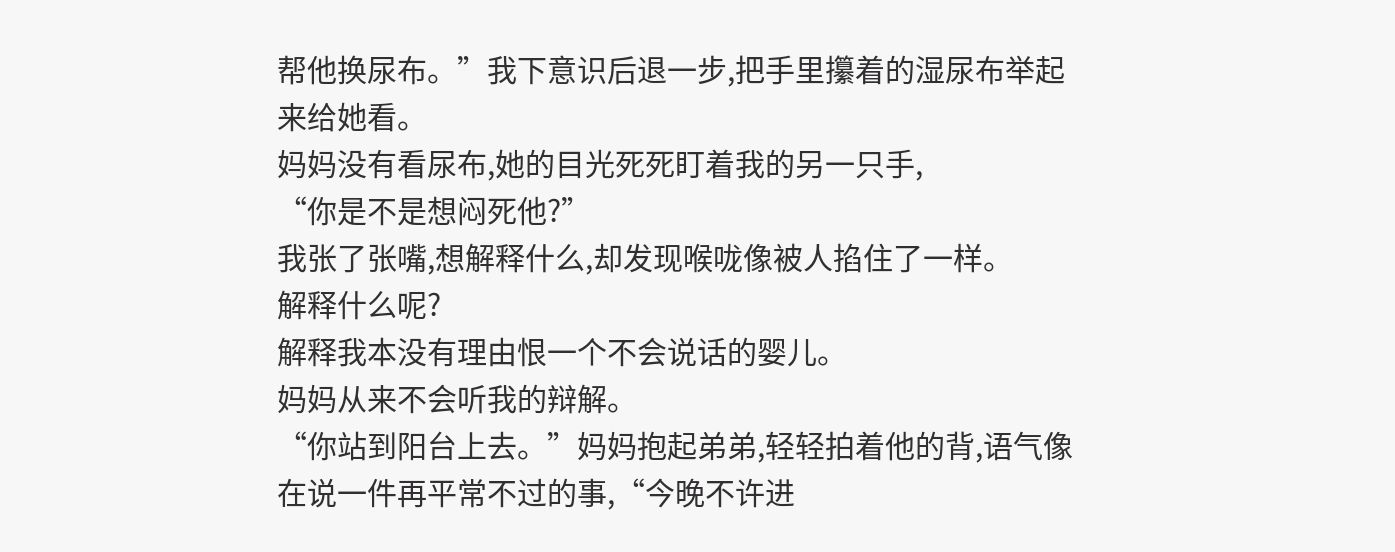帮他换尿布。”我下意识后退一步,把手里攥着的湿尿布举起来给她看。
妈妈没有看尿布,她的目光死死盯着我的另一只手,
“你是不是想闷死他?”
我张了张嘴,想解释什么,却发现喉咙像被人掐住了一样。
解释什么呢?
解释我本没有理由恨一个不会说话的婴儿。
妈妈从来不会听我的辩解。
“你站到阳台上去。”妈妈抱起弟弟,轻轻拍着他的背,语气像在说一件再平常不过的事,“今晚不许进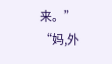来。”
“妈,外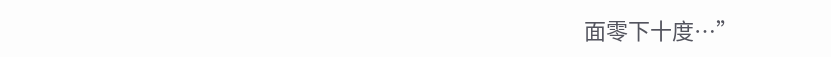面零下十度…”